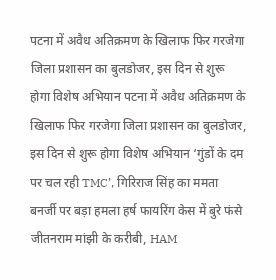पटना में अवैध अतिक्रमण के खिलाफ फिर गरजेगा जिला प्रशासन का बुलडोजर, इस दिन से शुरू होगा विशेष अभियान पटना में अवैध अतिक्रमण के खिलाफ फिर गरजेगा जिला प्रशासन का बुलडोजर, इस दिन से शुरू होगा विशेष अभियान ‘गुंडों के दम पर चल रही TMC’, गिरिराज सिंह का ममता बनर्जी पर बड़ा हमला हर्ष फायरिंग केस में बुरे फंसे जीतनराम मांझी के करीबी, HAM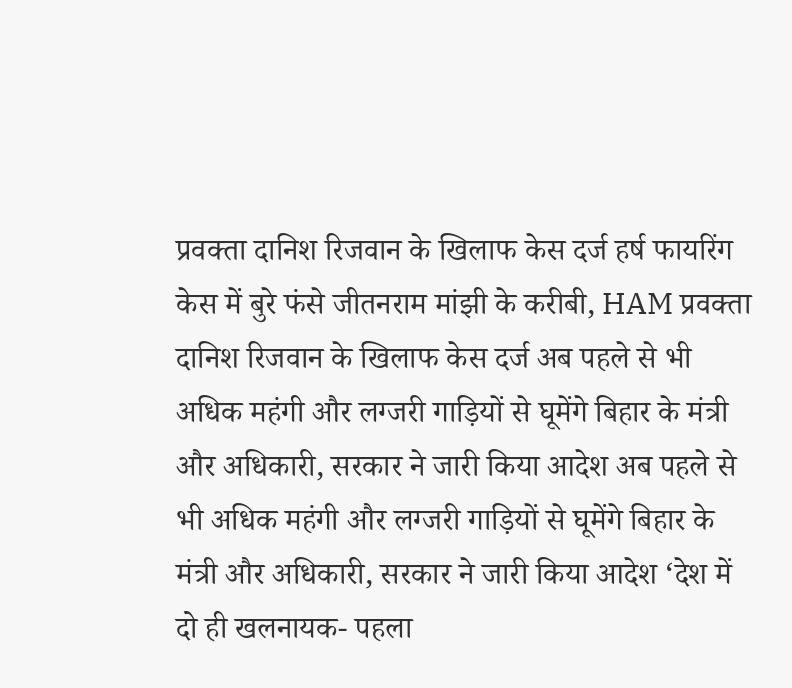प्रवक्ता दानिश रिजवान के खिलाफ केस दर्ज हर्ष फायरिंग केस में बुरे फंसे जीतनराम मांझी के करीबी, HAM प्रवक्ता दानिश रिजवान के खिलाफ केस दर्ज अब पहले से भी अधिक महंगी और लग्जरी गाड़ियों से घूमेंगे बिहार के मंत्री और अधिकारी, सरकार ने जारी किया आदेश अब पहले से भी अधिक महंगी और लग्जरी गाड़ियों से घूमेंगे बिहार के मंत्री और अधिकारी, सरकार ने जारी किया आदेश ‘देश में दो ही खलनायक- पहला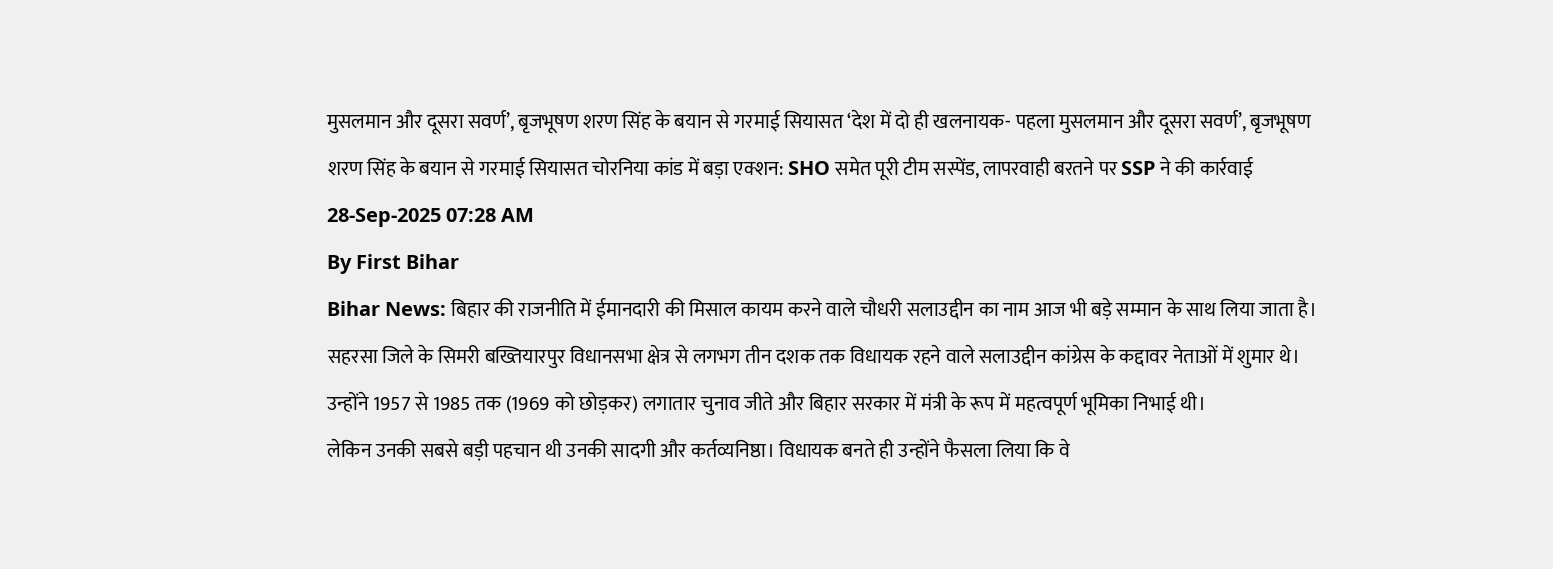मुसलमान और दूसरा सवर्ण’, बृजभूषण शरण सिंह के बयान से गरमाई सियासत ‘देश में दो ही खलनायक- पहला मुसलमान और दूसरा सवर्ण’, बृजभूषण शरण सिंह के बयान से गरमाई सियासत चोरनिया कांड में बड़ा एक्शन: SHO समेत पूरी टीम सस्पेंड, लापरवाही बरतने पर SSP ने की कार्रवाई
28-Sep-2025 07:28 AM
By First Bihar
Bihar News: बिहार की राजनीति में ईमानदारी की मिसाल कायम करने वाले चौधरी सलाउद्दीन का नाम आज भी बड़े सम्मान के साथ लिया जाता है। सहरसा जिले के सिमरी बख्तियारपुर विधानसभा क्षेत्र से लगभग तीन दशक तक विधायक रहने वाले सलाउद्दीन कांग्रेस के कद्दावर नेताओं में शुमार थे। उन्होंने 1957 से 1985 तक (1969 को छोड़कर) लगातार चुनाव जीते और बिहार सरकार में मंत्री के रूप में महत्वपूर्ण भूमिका निभाई थी।
लेकिन उनकी सबसे बड़ी पहचान थी उनकी सादगी और कर्तव्यनिष्ठा। विधायक बनते ही उन्होंने फैसला लिया कि वे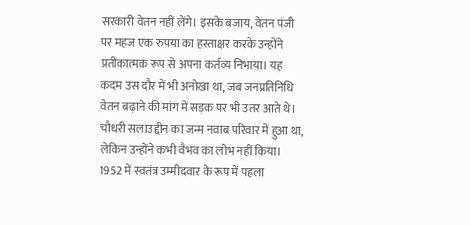सरकारी वेतन नहीं लेंगे। इसके बजाय, वेतन पंजी पर महज एक रुपया का हस्ताक्षर करके उन्होंने प्रतीकात्मक रूप से अपना कर्तव्य निभाया। यह कदम उस दौर में भी अनोखा था, जब जनप्रतिनिधि वेतन बढ़ाने की मांग में सड़क पर भी उतर आते थे।
चौधरी सलाउद्दीन का जन्म नवाब परिवार में हुआ था, लेकिन उन्होंने कभी वैभव का लोभ नहीं किया। 1952 में स्वतंत्र उम्मीदवार के रूप में पहला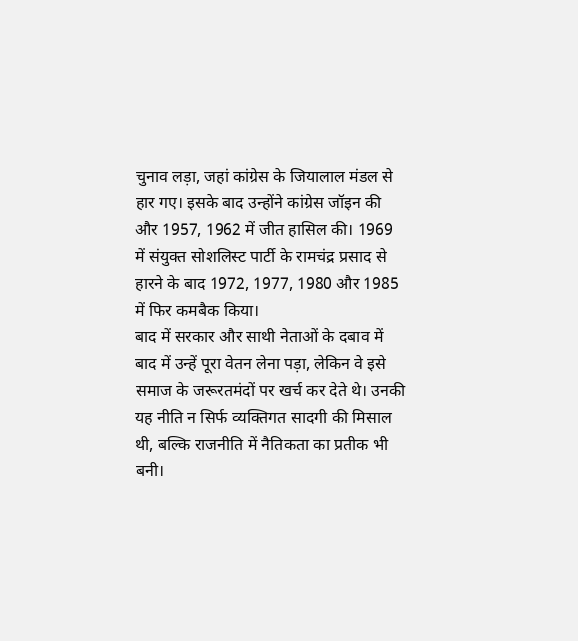चुनाव लड़ा, जहां कांग्रेस के जियालाल मंडल से हार गए। इसके बाद उन्होंने कांग्रेस जॉइन की और 1957, 1962 में जीत हासिल की। 1969 में संयुक्त सोशलिस्ट पार्टी के रामचंद्र प्रसाद से हारने के बाद 1972, 1977, 1980 और 1985 में फिर कमबैक किया।
बाद में सरकार और साथी नेताओं के दबाव में बाद में उन्हें पूरा वेतन लेना पड़ा, लेकिन वे इसे समाज के जरूरतमंदों पर खर्च कर देते थे। उनकी यह नीति न सिर्फ व्यक्तिगत सादगी की मिसाल थी, बल्कि राजनीति में नैतिकता का प्रतीक भी बनी।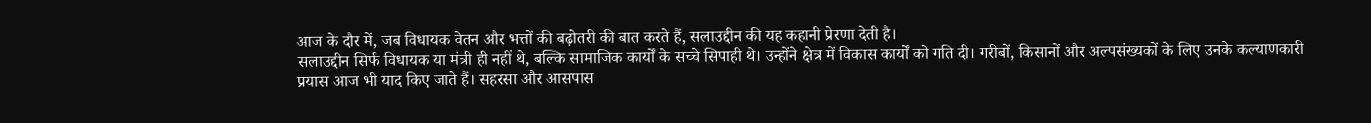आज के दौर में, जब विधायक वेतन और भत्तों की बढ़ोतरी की बात करते हैं, सलाउद्दीन की यह कहानी प्रेरणा देती है।
सलाउद्दीन सिर्फ विधायक या मंत्री ही नहीं थे, बल्कि सामाजिक कार्यों के सच्चे सिपाही थे। उन्होंने क्षेत्र में विकास कार्यों को गति दी। गरीबों, किसानों और अल्पसंख्यकों के लिए उनके कल्याणकारी प्रयास आज भी याद किए जाते हैं। सहरसा और आसपास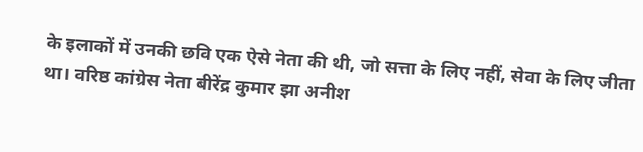के इलाकों में उनकी छवि एक ऐसे नेता की थी, जो सत्ता के लिए नहीं, सेवा के लिए जीता था। वरिष्ठ कांग्रेस नेता बीरेंद्र कुमार झा अनीश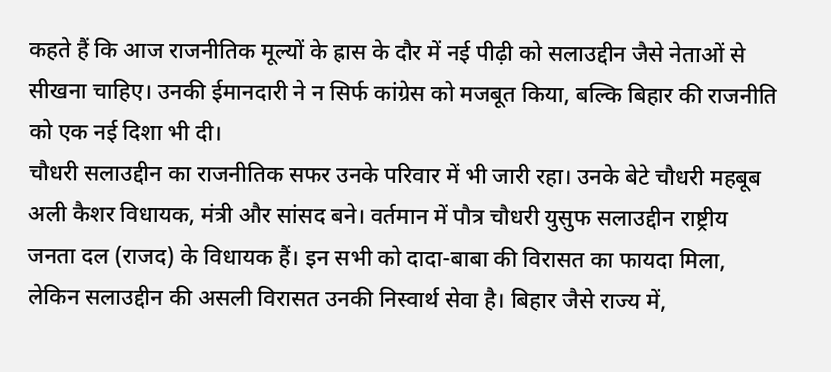कहते हैं कि आज राजनीतिक मूल्यों के ह्रास के दौर में नई पीढ़ी को सलाउद्दीन जैसे नेताओं से सीखना चाहिए। उनकी ईमानदारी ने न सिर्फ कांग्रेस को मजबूत किया, बल्कि बिहार की राजनीति को एक नई दिशा भी दी।
चौधरी सलाउद्दीन का राजनीतिक सफर उनके परिवार में भी जारी रहा। उनके बेटे चौधरी महबूब अली कैशर विधायक, मंत्री और सांसद बने। वर्तमान में पौत्र चौधरी युसुफ सलाउद्दीन राष्ट्रीय जनता दल (राजद) के विधायक हैं। इन सभी को दादा-बाबा की विरासत का फायदा मिला, लेकिन सलाउद्दीन की असली विरासत उनकी निस्वार्थ सेवा है। बिहार जैसे राज्य में,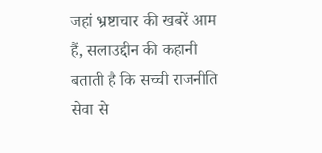जहां भ्रष्टाचार की खबरें आम हैं, सलाउद्दीन की कहानी बताती है कि सच्ची राजनीति सेवा से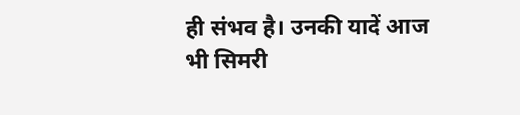ही संभव है। उनकी यादें आज भी सिमरी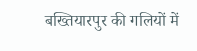बख्तियारपुर की गलियों में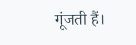गूंजती हैं।